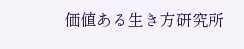価値ある生き方研究所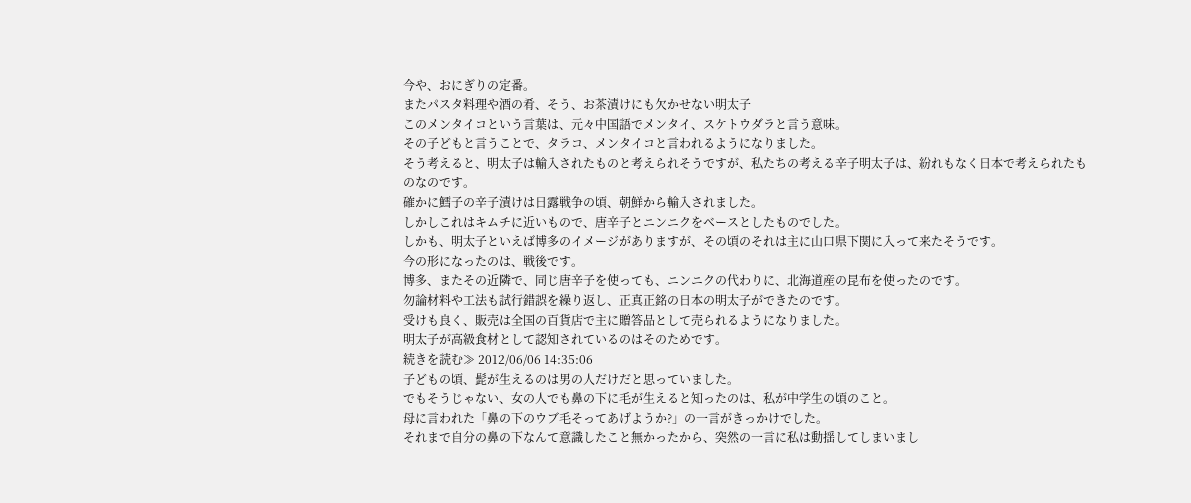今や、おにぎりの定番。
またパスタ料理や酒の肴、そう、お茶漬けにも欠かせない明太子
このメンタイコという言葉は、元々中国語でメンタイ、スケトウダラと言う意味。
その子どもと言うことで、タラコ、メンタイコと言われるようになりました。
そう考えると、明太子は輸入されたものと考えられそうですが、私たちの考える辛子明太子は、紛れもなく日本で考えられたものなのです。
確かに鱈子の辛子漬けは日露戦争の頃、朝鮮から輸入されました。
しかしこれはキムチに近いもので、唐辛子とニンニクをベースとしたものでした。
しかも、明太子といえば博多のイメージがありますが、その頃のそれは主に山口県下関に入って来たそうです。
今の形になったのは、戦後です。
博多、またその近隣で、同じ唐辛子を使っても、ニンニクの代わりに、北海道産の昆布を使ったのです。
勿論材料や工法も試行錯誤を繰り返し、正真正銘の日本の明太子ができたのです。
受けも良く、販売は全国の百貨店で主に贈答品として売られるようになりました。
明太子が高級食材として認知されているのはそのためです。
続きを読む≫ 2012/06/06 14:35:06
子どもの頃、髭が生えるのは男の人だけだと思っていました。
でもそうじゃない、女の人でも鼻の下に毛が生えると知ったのは、私が中学生の頃のこと。
母に言われた「鼻の下のウブ毛そってあげようか?」の一言がきっかけでした。
それまで自分の鼻の下なんて意識したこと無かったから、突然の一言に私は動揺してしまいまし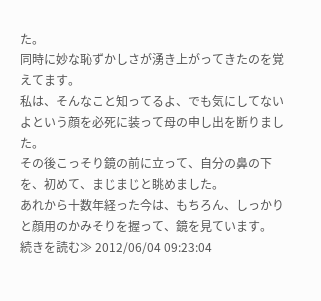た。
同時に妙な恥ずかしさが湧き上がってきたのを覚えてます。
私は、そんなこと知ってるよ、でも気にしてないよという顔を必死に装って母の申し出を断りました。
その後こっそり鏡の前に立って、自分の鼻の下を、初めて、まじまじと眺めました。
あれから十数年経った今は、もちろん、しっかりと顔用のかみそりを握って、鏡を見ています。
続きを読む≫ 2012/06/04 09:23:04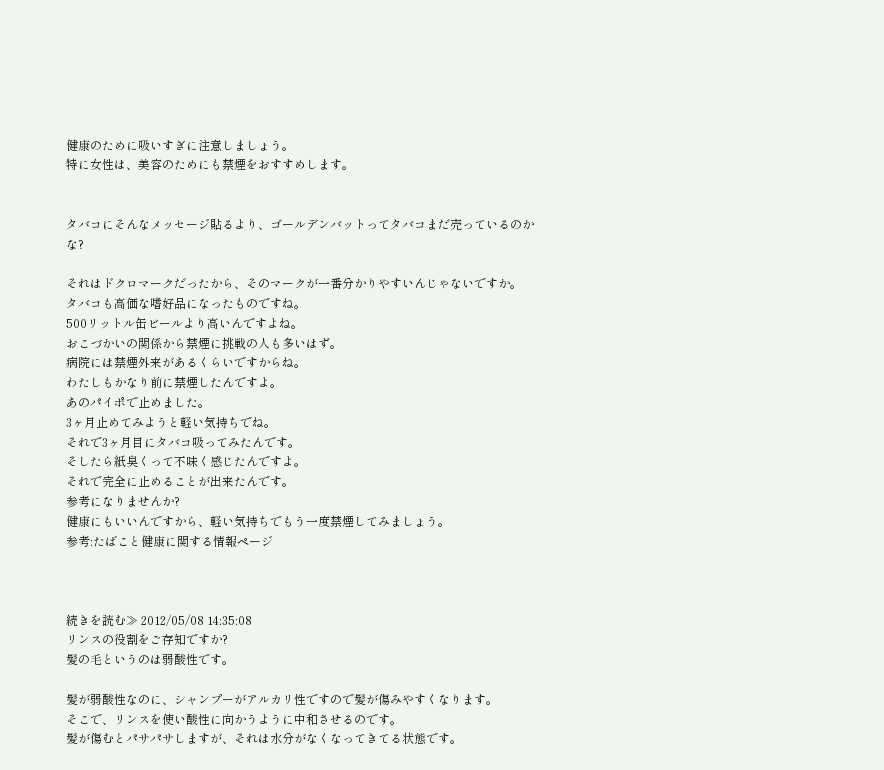健康のために吸いすぎに注意しましょう。
特に女性は、美容のためにも禁煙をおすすめします。


タバコにそんなメッセージ貼るより、ゴールデンバットってタバコまだ売っているのかな?

それはドクロマークだったから、そのマークが一番分かりやすいんじゃないですか。
タバコも高価な嗜好品になったものですね。
500リットル缶ビールより高いんですよね。
おこづかいの関係から禁煙に挑戦の人も多いはず。
病院には禁煙外来があるくらいですからね。
わたしもかなり前に禁煙したんですよ。
あのパイポで止めました。
3ヶ月止めてみようと軽い気持ちでね。
それで3ヶ月目にタバコ吸ってみたんです。
そしたら紙臭くって不味く感じたんですよ。
それで完全に止めることが出来たんです。
参考になりませんか?
健康にもいいんですから、軽い気持ちでもう一度禁煙してみましょう。
参考:たばこと健康に関する情報ページ



続きを読む≫ 2012/05/08 14:35:08
リンスの役割をご存知ですか?
髪の毛というのは弱酸性です。

髪が弱酸性なのに、シャンプーがアルカリ性ですので髪が傷みやすくなります。
そこで、リンスを使い酸性に向かうように中和させるのです。
髪が傷むとパサパサしますが、それは水分がなくなってきてる状態です。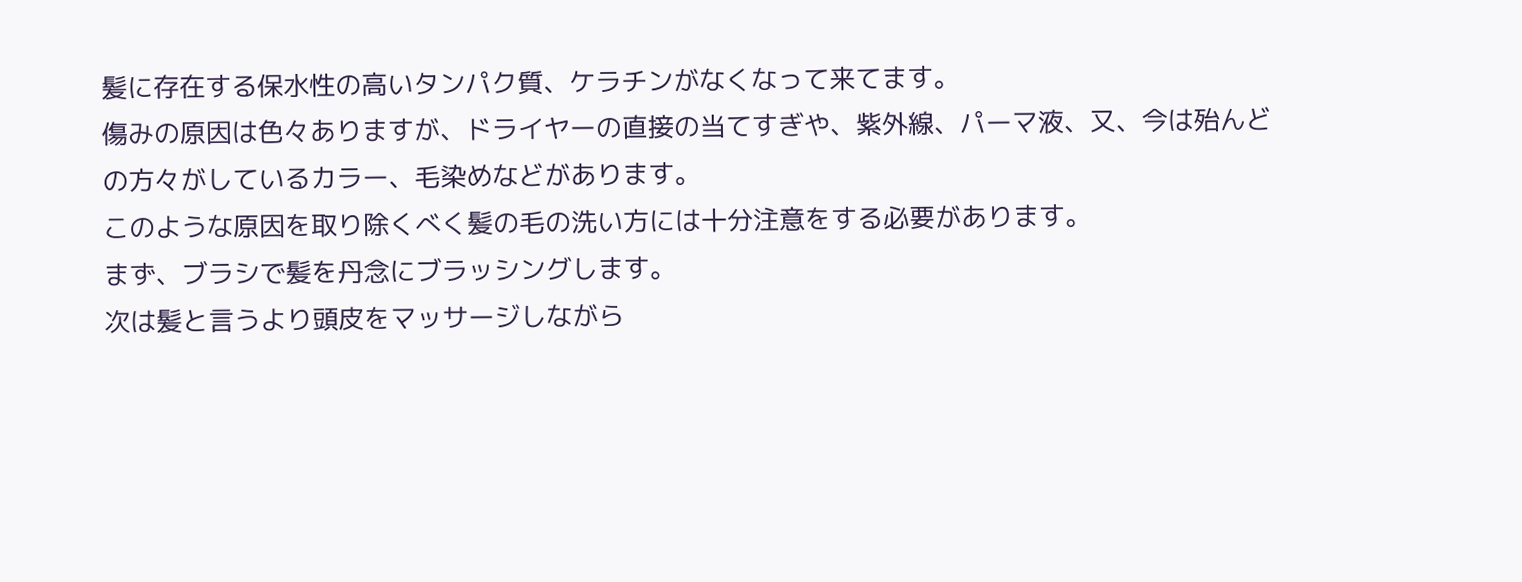髪に存在する保水性の高いタンパク質、ケラチンがなくなって来てます。
傷みの原因は色々ありますが、ドライヤーの直接の当てすぎや、紫外線、パーマ液、又、今は殆んどの方々がしているカラー、毛染めなどがあります。
このような原因を取り除くべく髪の毛の洗い方には十分注意をする必要があります。
まず、ブラシで髪を丹念にブラッシングします。
次は髪と言うより頭皮をマッサージしながら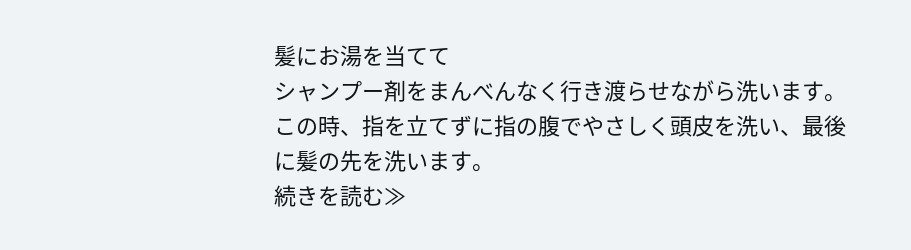髪にお湯を当てて
シャンプー剤をまんべんなく行き渡らせながら洗います。
この時、指を立てずに指の腹でやさしく頭皮を洗い、最後に髪の先を洗います。
続きを読む≫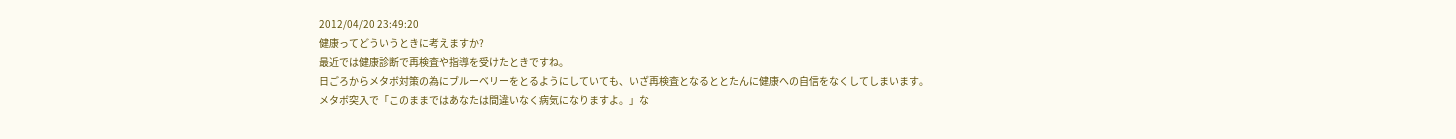2012/04/20 23:49:20
健康ってどういうときに考えますか?
最近では健康診断で再検査や指導を受けたときですね。
日ごろからメタボ対策の為にブルーベリーをとるようにしていても、いざ再検査となるととたんに健康への自信をなくしてしまいます。
メタボ突入で「このままではあなたは間違いなく病気になりますよ。」な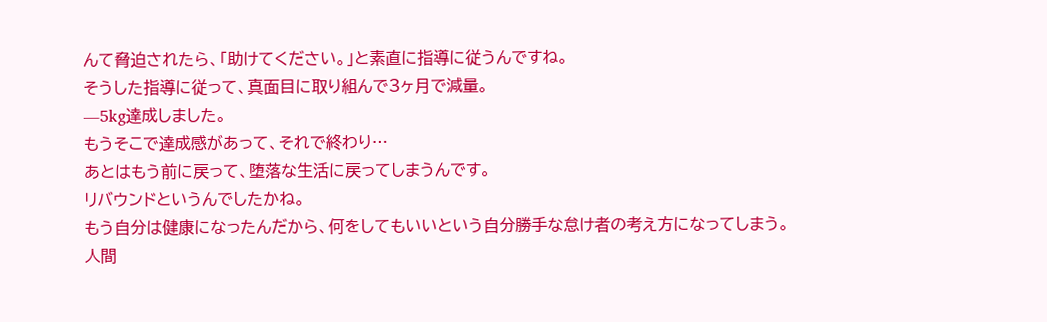んて脅迫されたら、「助けてください。」と素直に指導に従うんですね。
そうした指導に従って、真面目に取り組んで3ヶ月で減量。
―5kg達成しました。
もうそこで達成感があって、それで終わり…
あとはもう前に戻って、堕落な生活に戻ってしまうんです。
リバウンドというんでしたかね。
もう自分は健康になったんだから、何をしてもいいという自分勝手な怠け者の考え方になってしまう。
人間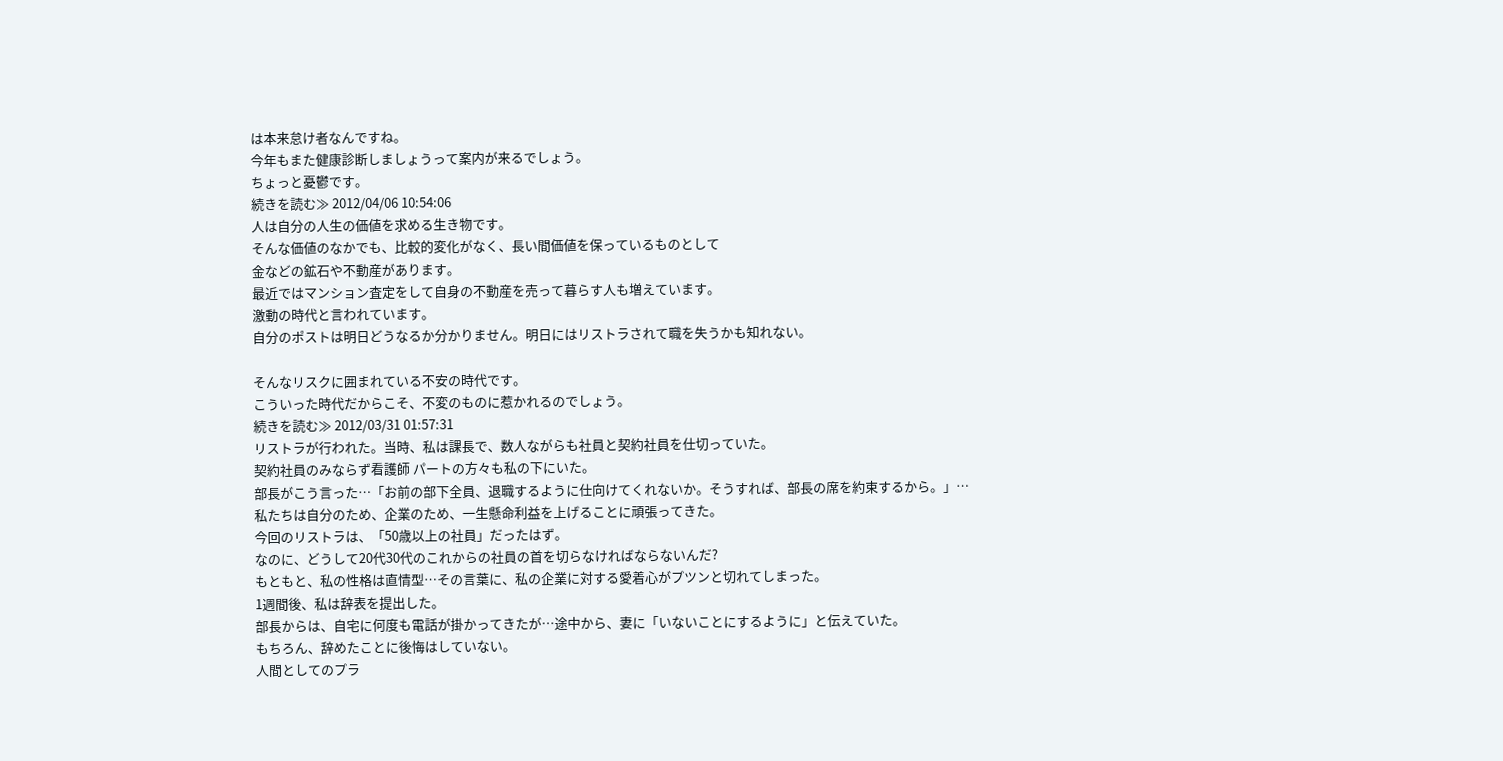は本来怠け者なんですね。
今年もまた健康診断しましょうって案内が来るでしょう。
ちょっと憂鬱です。
続きを読む≫ 2012/04/06 10:54:06
人は自分の人生の価値を求める生き物です。
そんな価値のなかでも、比較的変化がなく、長い間価値を保っているものとして
金などの鉱石や不動産があります。
最近ではマンション査定をして自身の不動産を売って暮らす人も増えています。
激動の時代と言われています。
自分のポストは明日どうなるか分かりません。明日にはリストラされて職を失うかも知れない。

そんなリスクに囲まれている不安の時代です。
こういった時代だからこそ、不変のものに惹かれるのでしょう。
続きを読む≫ 2012/03/31 01:57:31
リストラが行われた。当時、私は課長で、数人ながらも社員と契約社員を仕切っていた。
契約社員のみならず看護師 パートの方々も私の下にいた。
部長がこう言った…「お前の部下全員、退職するように仕向けてくれないか。そうすれば、部長の席を約束するから。」…
私たちは自分のため、企業のため、一生懸命利益を上げることに頑張ってきた。
今回のリストラは、「50歳以上の社員」だったはず。
なのに、どうして20代30代のこれからの社員の首を切らなければならないんだ?
もともと、私の性格は直情型…その言葉に、私の企業に対する愛着心がプツンと切れてしまった。
1週間後、私は辞表を提出した。
部長からは、自宅に何度も電話が掛かってきたが…途中から、妻に「いないことにするように」と伝えていた。
もちろん、辞めたことに後悔はしていない。
人間としてのプラ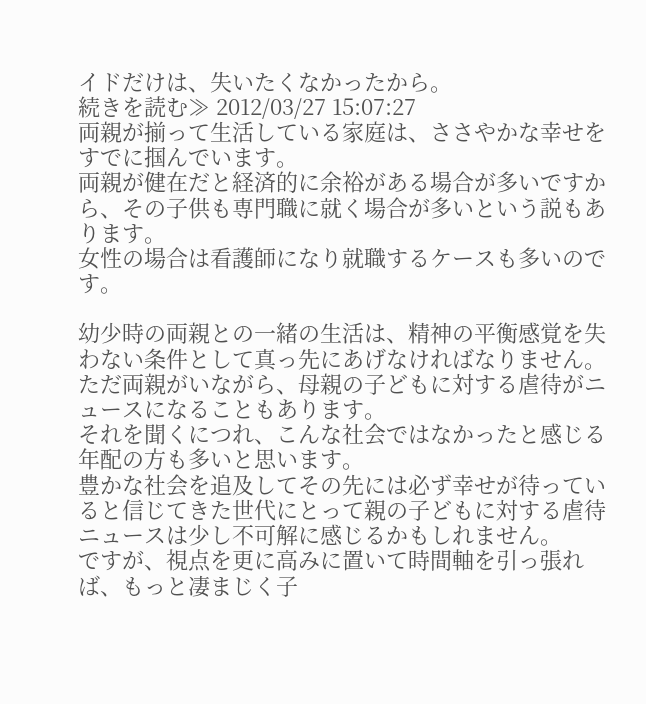イドだけは、失いたくなかったから。
続きを読む≫ 2012/03/27 15:07:27
両親が揃って生活している家庭は、ささやかな幸せをすでに掴んでいます。
両親が健在だと経済的に余裕がある場合が多いですから、その子供も専門職に就く場合が多いという説もあります。
女性の場合は看護師になり就職するケースも多いのです。

幼少時の両親との一緒の生活は、精神の平衡感覚を失わない条件として真っ先にあげなければなりません。
ただ両親がいながら、母親の子どもに対する虐待がニュースになることもあります。
それを聞くにつれ、こんな社会ではなかったと感じる年配の方も多いと思います。
豊かな社会を追及してその先には必ず幸せが待っていると信じてきた世代にとって親の子どもに対する虐待ニュースは少し不可解に感じるかもしれません。
ですが、視点を更に高みに置いて時間軸を引っ張れば、もっと凄まじく子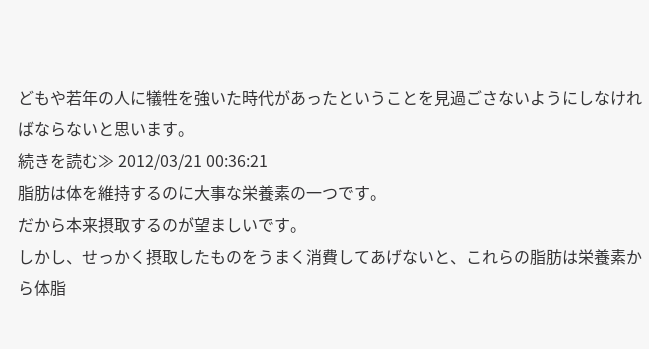どもや若年の人に犠牲を強いた時代があったということを見過ごさないようにしなければならないと思います。
続きを読む≫ 2012/03/21 00:36:21
脂肪は体を維持するのに大事な栄養素の一つです。
だから本来摂取するのが望ましいです。
しかし、せっかく摂取したものをうまく消費してあげないと、これらの脂肪は栄養素から体脂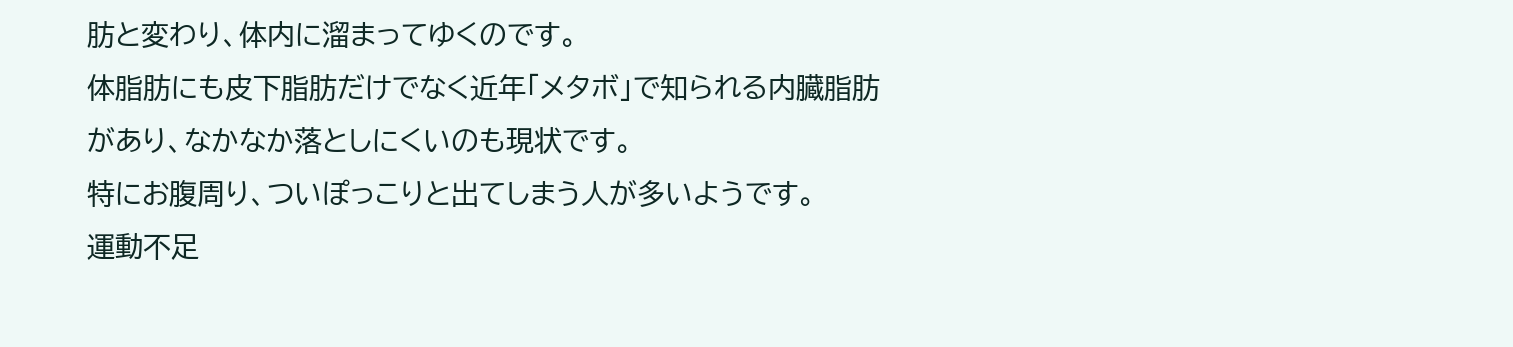肪と変わり、体内に溜まってゆくのです。
体脂肪にも皮下脂肪だけでなく近年「メタボ」で知られる内臓脂肪があり、なかなか落としにくいのも現状です。
特にお腹周り、ついぽっこりと出てしまう人が多いようです。
運動不足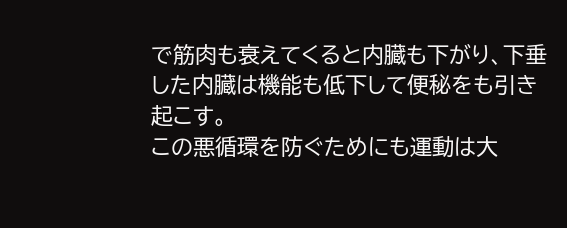で筋肉も衰えてくると内臓も下がり、下垂した内臓は機能も低下して便秘をも引き起こす。
この悪循環を防ぐためにも運動は大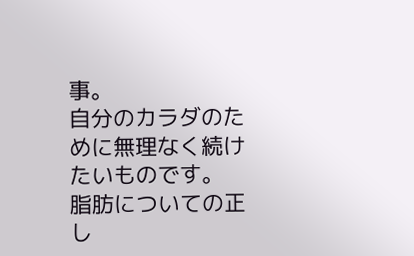事。
自分のカラダのために無理なく続けたいものです。
脂肪についての正し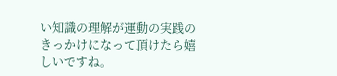い知識の理解が運動の実践のきっかけになって頂けたら嬉しいですね。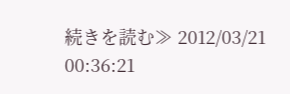続きを読む≫ 2012/03/21 00:36:21